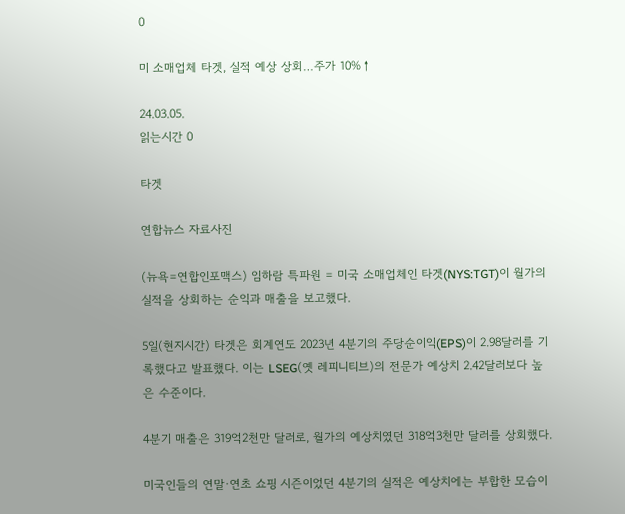0

미 소매업체 타겟, 실적 예상 상회…주가 10%↑

24.03.05.
읽는시간 0

타겟

연합뉴스 자료사진

(뉴욕=연합인포맥스) 임하람 특파원 = 미국 소매업체인 타겟(NYS:TGT)이 월가의 실적을 상회하는 순익과 매출을 보고했다.

5일(현지시간) 타겟은 회계연도 2023년 4분기의 주당순이익(EPS)이 2.98달러를 기록했다고 발표했다. 이는 LSEG(옛 레피니티브)의 전문가 예상치 2.42달러보다 높은 수준이다.

4분기 매출은 319억2천만 달러로, 월가의 예상치였던 318억3천만 달러를 상회했다.

미국인들의 연말·연초 쇼핑 시즌이었던 4분기의 실적은 예상치에는 부합한 모습이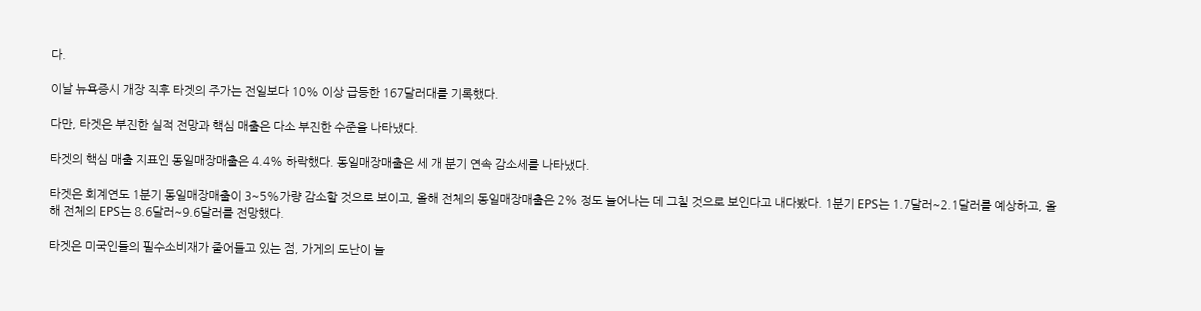다.

이날 뉴욕증시 개장 직후 타겟의 주가는 전일보다 10% 이상 급등한 167달러대를 기록했다.

다만, 타겟은 부진한 실적 전망과 핵심 매출은 다소 부진한 수준을 나타냈다.

타겟의 핵심 매출 지표인 동일매장매출은 4.4% 하락했다. 동일매장매출은 세 개 분기 연속 감소세를 나타냈다.

타겟은 회계연도 1분기 동일매장매출이 3~5%가량 감소할 것으로 보이고, 올해 전체의 동일매장매출은 2% 정도 늘어나는 데 그칠 것으로 보인다고 내다봤다. 1분기 EPS는 1.7달러~2.1달러를 예상하고, 올해 전체의 EPS는 8.6달러~9.6달러를 전망했다.

타겟은 미국인들의 필수소비재가 줄어들고 있는 점, 가게의 도난이 늘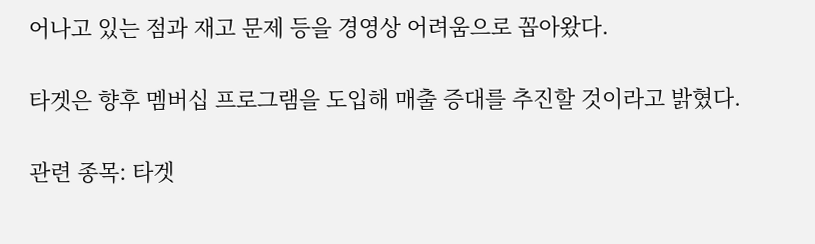어나고 있는 점과 재고 문제 등을 경영상 어려움으로 꼽아왔다.

타겟은 향후 멤버십 프로그램을 도입해 매출 증대를 추진할 것이라고 밝혔다.

관련 종목: 타겟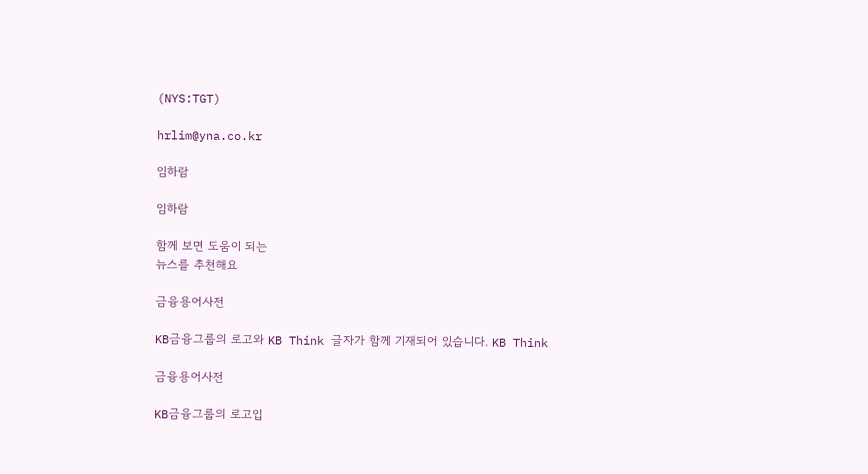(NYS:TGT)

hrlim@yna.co.kr

임하람

임하람

함께 보면 도움이 되는
뉴스를 추천해요

금융용어사전

KB금융그룹의 로고와 KB Think 글자가 함께 기재되어 있습니다. KB Think

금융용어사전

KB금융그룹의 로고입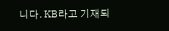니다. KB라고 기재되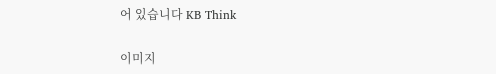어 있습니다 KB Think

이미지